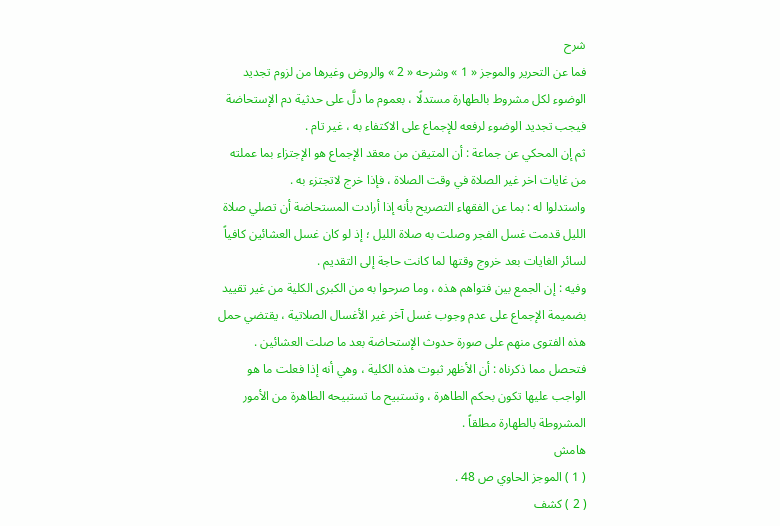شرح
فما عن التحرير والموجز « 1 » وشرحه « 2 » والروض وغيرها من لزوم تجديد الوضوء لكل مشروط بالطهارة مستدلًا ، بعموم ما دلَّ على حدثية دم الإستحاضة فيجب تجديد الوضوء لرفعه للإجماع على الاكتفاء به ، غير تام .
ثم إن المحكي عن جماعة : أن المتيقن من معقد الإجماع هو الإجتزاء بما عملته من غايات اخر غير الصلاة في وقت الصلاة ، فإذا خرج لاتجتزء به .
واستدلوا له : بما عن الفقهاء التصريح بأنه إذا أرادت المستحاضة أن تصلي صلاة الليل قدمت غسل الفجر وصلت به صلاة الليل ؛ إذ لو كان غسل العشائين كافياً لسائر الغايات بعد خروج وقتها لما كانت حاجة إلى التقديم .
وفيه : إن الجمع بين فتواهم هذه ، وما صرحوا به من الكبرى الكلية من غير تقييد بضميمة الإجماع على عدم وجوب غسل آخر غير الأغسال الصلاتية ، يقتضي حمل هذه الفتوى منهم على صورة حدوث الإستحاضة بعد ما صلت العشائين .
فتحصل مما ذكرناه : أن الأظهر ثبوت هذه الكلية ، وهي أنه إذا فعلت ما هو الواجب عليها تكون بحكم الطاهرة ، وتستبيح ما تستبيحه الطاهرة من الأمور المشروطة بالطهارة مطلقاً .
هامش
( 1 ) الموجز الحاوي ص 48 .
( 2 ) كشف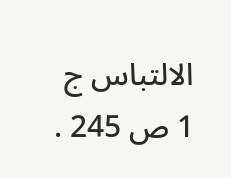الالتباس ج 1 ص 245 .